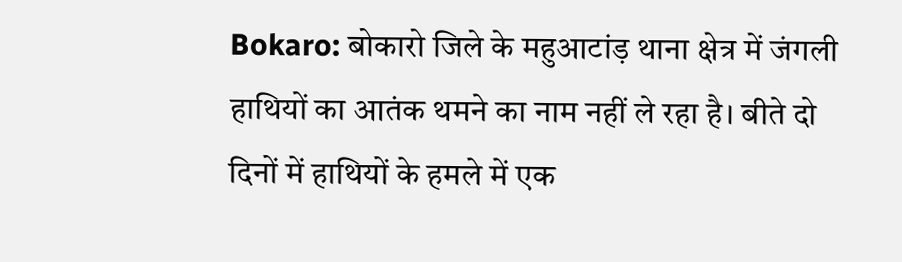Bokaro: बोकारो जिले के महुआटांड़ थाना क्षेत्र में जंगली हाथियों का आतंक थमने का नाम नहीं ले रहा है। बीते दो दिनों में हाथियों के हमले में एक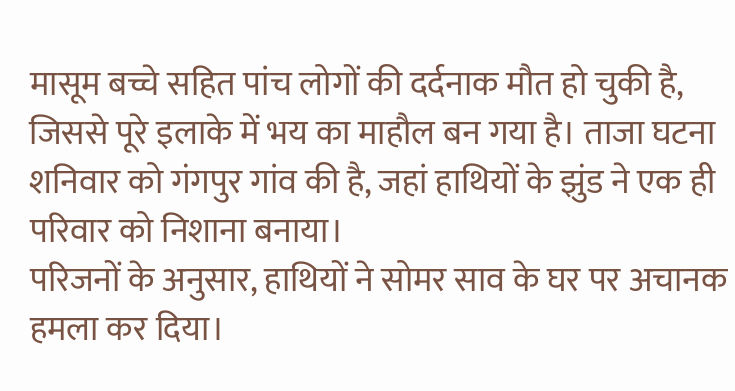मासूम बच्चे सहित पांच लोगों की दर्दनाक मौत हो चुकी है, जिससे पूरे इलाके में भय का माहौल बन गया है। ताजा घटना शनिवार को गंगपुर गांव की है, जहां हाथियों के झुंड ने एक ही परिवार को निशाना बनाया।
परिजनों के अनुसार, हाथियों ने सोमर साव के घर पर अचानक हमला कर दिया।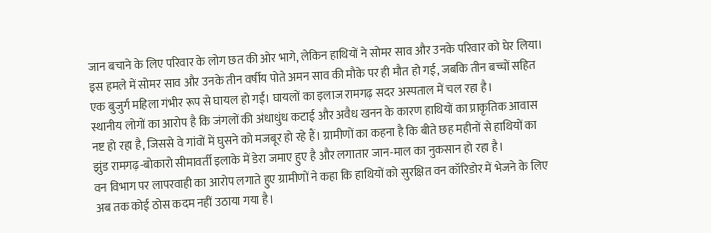जान बचाने के लिए परिवार के लोग छत की ओर भागे, लेकिन हाथियों ने सोमर साव और उनके परिवार को घेर लिया। इस हमले में सोमर साव और उनके तीन वर्षीय पोते अमन साव की मौके पर ही मौत हो गई, जबकि तीन बच्चों सहित एक बुजुर्ग महिला गंभीर रूप से घायल हो गईं। घायलों का इलाज रामगढ़ सदर अस्पताल में चल रहा है।
स्थानीय लोगों का आरोप है कि जंगलों की अंधाधुंध कटाई और अवैध खनन के कारण हाथियों का प्राकृतिक आवास नष्ट हो रहा है, जिससे वे गांवों में घुसने को मजबूर हो रहे हैं। ग्रामीणों का कहना है कि बीते छह महीनों से हाथियों का झुंड रामगढ़-बोकारो सीमावर्ती इलाके में डेरा जमाए हुए है और लगातार जान-माल का नुकसान हो रहा है।
वन विभाग पर लापरवाही का आरोप लगाते हुए ग्रामीणों ने कहा कि हाथियों को सुरक्षित वन कॉरिडोर में भेजने के लिए अब तक कोई ठोस कदम नहीं उठाया गया है।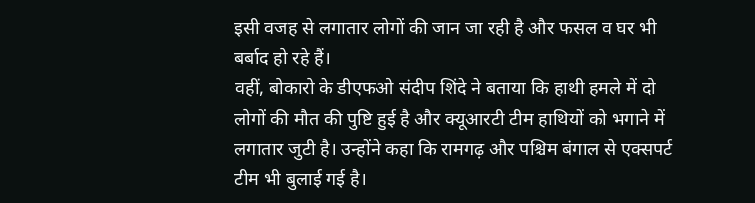इसी वजह से लगातार लोगों की जान जा रही है और फसल व घर भी बर्बाद हो रहे हैं।
वहीं, बोकारो के डीएफओ संदीप शिंदे ने बताया कि हाथी हमले में दो लोगों की मौत की पुष्टि हुई है और क्यूआरटी टीम हाथियों को भगाने में लगातार जुटी है। उन्होंने कहा कि रामगढ़ और पश्चिम बंगाल से एक्सपर्ट टीम भी बुलाई गई है।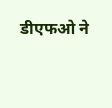डीएफओ ने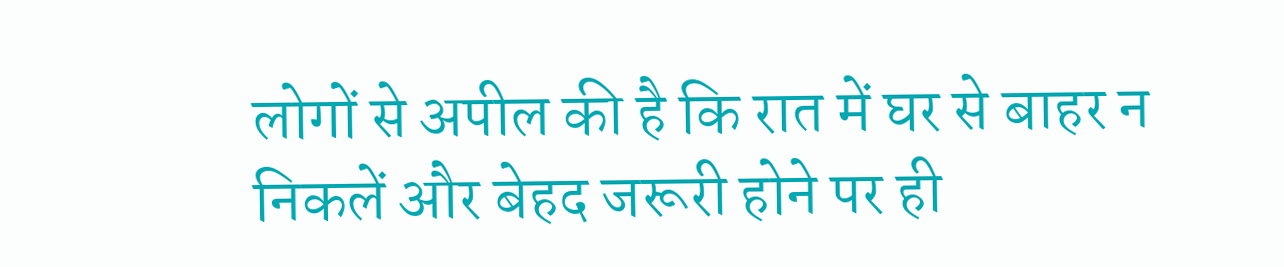लोगों से अपील की है कि रात में घर से बाहर न निकलें और बेहद जरूरी होने पर ही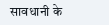सावधानी के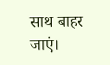साथ बाहर जाएं।